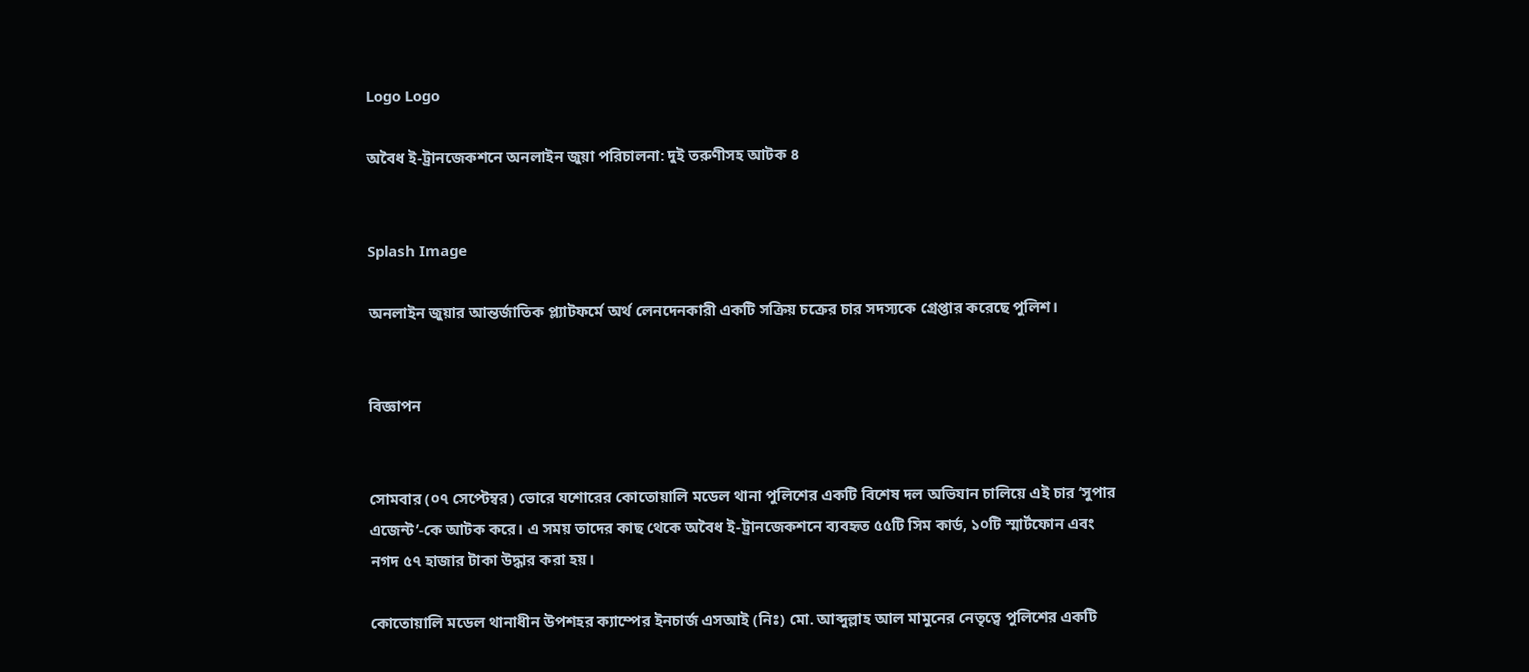Logo Logo

অবৈধ ই-ট্রানজেকশনে অনলাইন জুয়া পরিচালনা: দুই তরুণীসহ আটক ৪


Splash Image

অনলাইন জুয়ার আন্তর্জাতিক প্ল্যাটফর্মে অর্থ লেনদেনকারী একটি সক্রিয় চক্রের চার সদস্যকে গ্রেপ্তার করেছে পুলিশ।


বিজ্ঞাপন


সোমবার (০৭ সেপ্টেম্বর) ভোরে যশোরের কোতোয়ালি মডেল থানা পুলিশের একটি বিশেষ দল অভিযান চালিয়ে এই চার ‘সুপার এজেন্ট’-কে আটক করে। এ সময় তাদের কাছ থেকে অবৈধ ই-ট্রানজেকশনে ব্যবহৃত ৫৫টি সিম কার্ড, ১০টি স্মার্টফোন এবং নগদ ৫৭ হাজার টাকা উদ্ধার করা হয়।

কোতোয়ালি মডেল থানাধীন উপশহর ক্যাম্পের ইনচার্জ এসআই (নিঃ) মো. আব্দুল্লাহ আল মামুনের নেতৃত্বে পুলিশের একটি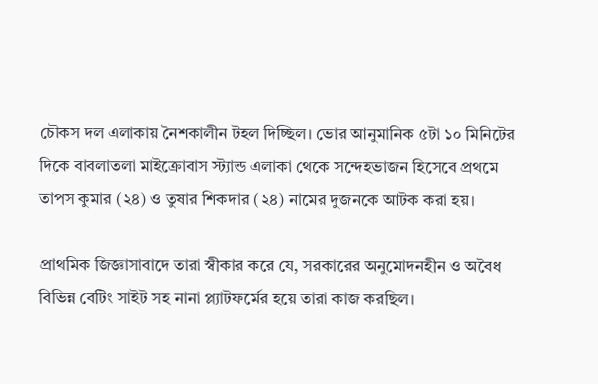চৌকস দল এলাকায় নৈশকালীন টহল দিচ্ছিল। ভোর আনুমানিক ৫টা ১০ মিনিটের দিকে বাবলাতলা মাইক্রোবাস স্ট্যান্ড এলাকা থেকে সন্দেহভাজন হিসেবে প্রথমে তাপস কুমার (২৪) ও তুষার শিকদার (২৪) নামের দুজনকে আটক করা হয়।

প্রাথমিক জিজ্ঞাসাবাদে তারা স্বীকার করে যে, সরকারের অনুমোদনহীন ও অবৈধ বিভিন্ন বেটিং সাইট সহ নানা প্ল্যাটফর্মের হয়ে তারা কাজ করছিল।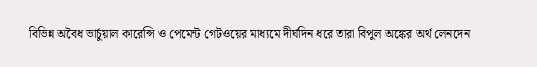বিভিন্ন অবৈধ ভার্চুয়াল কারেন্সি ও পেমেন্ট গেটওয়ের মাধ্যমে দীর্ঘদিন ধরে তারা বিপুল অঙ্কের অর্থ লেনদেন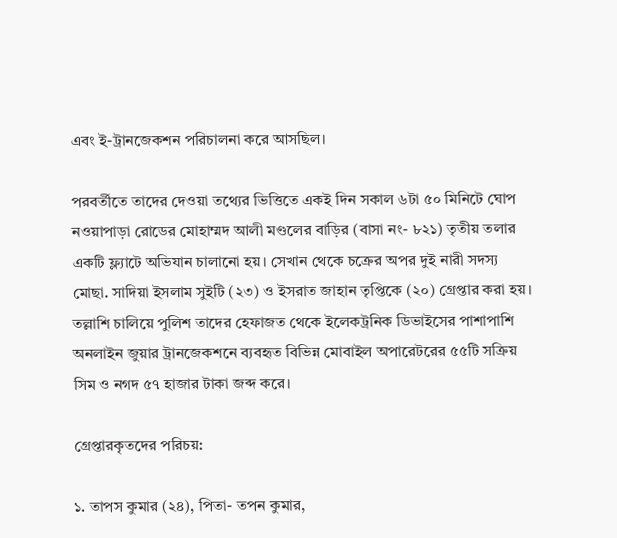এবং ই-ট্রানজেকশন পরিচালনা করে আসছিল।

পরবর্তীতে তাদের দেওয়া তথ্যের ভিত্তিতে একই দিন সকাল ৬টা ৫০ মিনিটে ঘোপ নওয়াপাড়া রোডের মোহাম্মদ আলী মণ্ডলের বাড়ির (বাসা নং- ৮২১) তৃতীয় তলার একটি ফ্ল্যাটে অভিযান চালানো হয়। সেখান থেকে চক্রের অপর দুই নারী সদস্য মোছা. সাদিয়া ইসলাম সুইটি (২৩) ও ইসরাত জাহান তৃপ্তিকে (২০) গ্রেপ্তার করা হয়। তল্লাশি চালিয়ে পুলিশ তাদের হেফাজত থেকে ইলেকট্রনিক ডিভাইসের পাশাপাশি অনলাইন জুয়ার ট্রানজেকশনে ব্যবহৃত বিভিন্ন মোবাইল অপারেটরের ৫৫টি সক্রিয় সিম ও নগদ ৫৭ হাজার টাকা জব্দ করে।

গ্রেপ্তারকৃতদের পরিচয়:

১. তাপস কুমার (২৪), পিতা- তপন কুমার,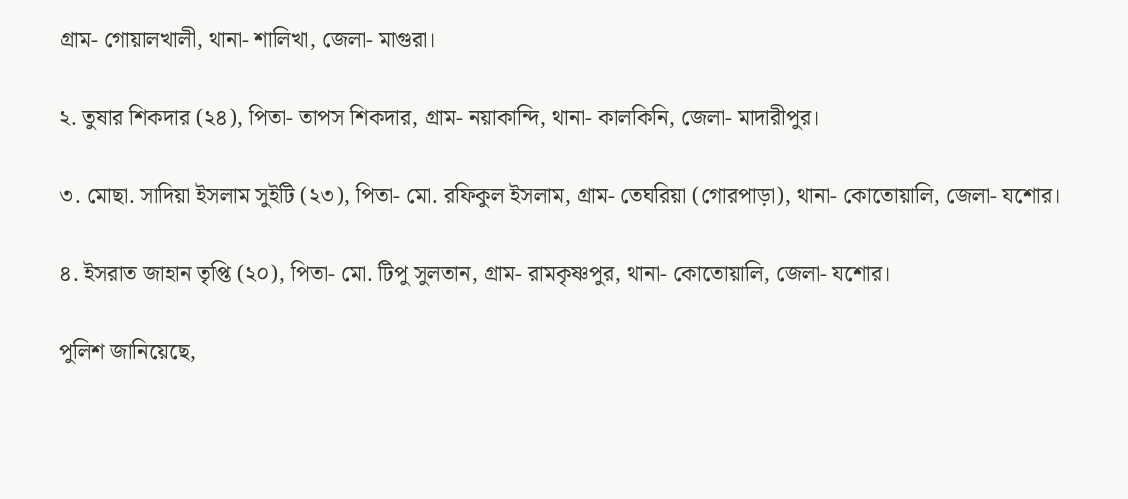গ্রাম- গোয়ালখালী, থানা- শালিখা, জেলা- মাগুরা।

২. তুষার শিকদার (২৪), পিতা- তাপস শিকদার, গ্রাম- নয়াকান্দি, থানা- কালকিনি, জেলা- মাদারীপুর।

৩. মোছা. সাদিয়া ইসলাম সুইটি (২৩), পিতা- মো. রফিকুল ইসলাম, গ্রাম- তেঘরিয়া (গোরপাড়া), থানা- কোতোয়ালি, জেলা- যশোর।

৪. ইসরাত জাহান তৃপ্তি (২০), পিতা- মো. টিপু সুলতান, গ্রাম- রামকৃষ্ণপুর, থানা- কোতোয়ালি, জেলা- যশোর।

পুলিশ জানিয়েছে,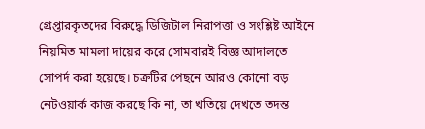গ্রেপ্তারকৃতদের বিরুদ্ধে ডিজিটাল নিরাপত্তা ও সংশ্লিষ্ট আইনে নিয়মিত মামলা দায়ের করে সোমবারই বিজ্ঞ আদালতে সোপর্দ করা হয়েছে। চক্রটির পেছনে আরও কোনো বড় নেটওয়ার্ক কাজ করছে কি না, তা খতিয়ে দেখতে তদন্ত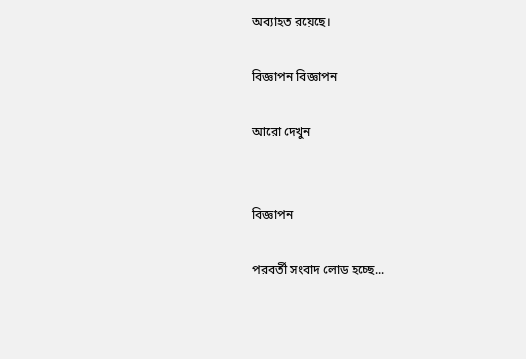অব্যাহত রয়েছে।

বিজ্ঞাপন বিজ্ঞাপন

আরো দেখুন


বিজ্ঞাপন

পরবর্তী সংবাদ লোড হচ্ছে...